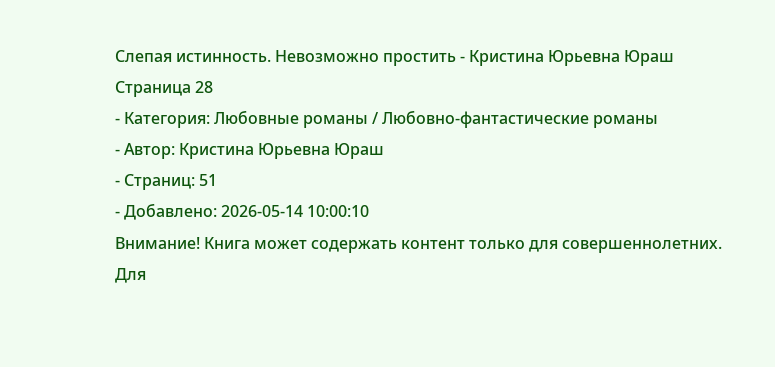Слепая истинность. Невозможно простить - Кристина Юрьевна Юраш Страница 28
- Категория: Любовные романы / Любовно-фантастические романы
- Автор: Кристина Юрьевна Юраш
- Страниц: 51
- Добавлено: 2026-05-14 10:00:10
Внимание! Книга может содержать контент только для совершеннолетних. Для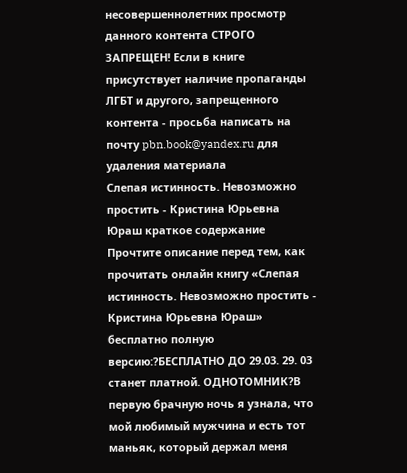несовершеннолетних просмотр данного контента СТРОГО ЗАПРЕЩЕН! Если в книге присутствует наличие пропаганды ЛГБТ и другого, запрещенного контента - просьба написать на почту pbn.book@yandex.ru для удаления материала
Слепая истинность. Невозможно простить - Кристина Юрьевна Юраш краткое содержание
Прочтите описание перед тем, как прочитать онлайн книгу «Слепая истинность. Невозможно простить - Кристина Юрьевна Юраш» бесплатно полную версию:?БЕСПЛАТНО ДО 29.03. 29. 03 станет платной. ОДНОТОМНИК?В первую брачную ночь я узнала, что мой любимый мужчина и есть тот маньяк, который держал меня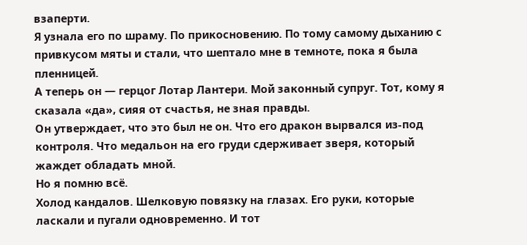взаперти.
Я узнала его по шраму. По прикосновению. По тому самому дыханию с привкусом мяты и стали, что шептало мне в темноте, пока я была пленницей.
А теперь он — герцог Лотар Лантери. Мой законный супруг. Тот, кому я сказала «да», сияя от счастья, не зная правды.
Он утверждает, что это был не он. Что его дракон вырвался из-под контроля. Что медальон на его груди сдерживает зверя, который жаждет обладать мной.
Но я помню всё.
Холод кандалов. Шелковую повязку на глазах. Его руки, которые ласкали и пугали одновременно. И тот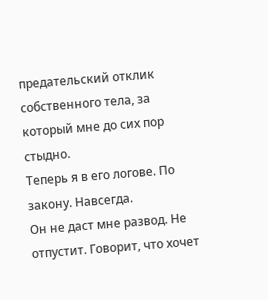предательский отклик собственного тела, за который мне до сих пор стыдно.
Теперь я в его логове. По закону. Навсегда.
Он не даст мне развод. Не отпустит. Говорит, что хочет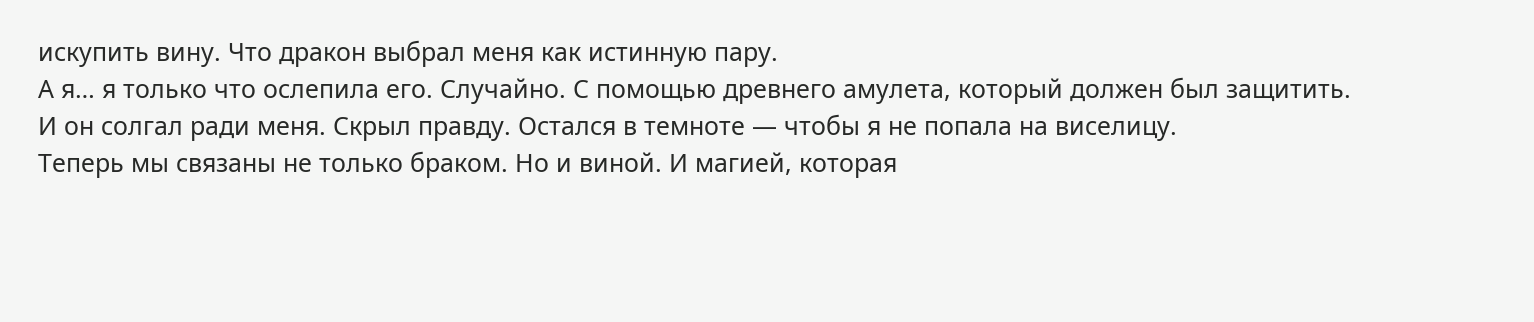искупить вину. Что дракон выбрал меня как истинную пару.
А я… я только что ослепила его. Случайно. С помощью древнего амулета, который должен был защитить.
И он солгал ради меня. Скрыл правду. Остался в темноте — чтобы я не попала на виселицу.
Теперь мы связаны не только браком. Но и виной. И магией, которая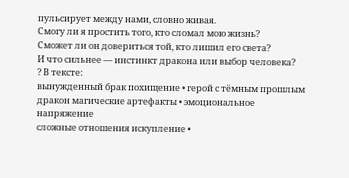пульсирует между нами, словно живая.
Смогу ли я простить того, кто сломал мою жизнь?
Сможет ли он довериться той, кто лишил его света?
И что сильнее — инстинкт дракона или выбор человека?
? В тексте:
вынужденный брак похищение • герой с тёмным прошлым
дракон магические артефакты • эмоциональное напряжение
сложные отношения искупление •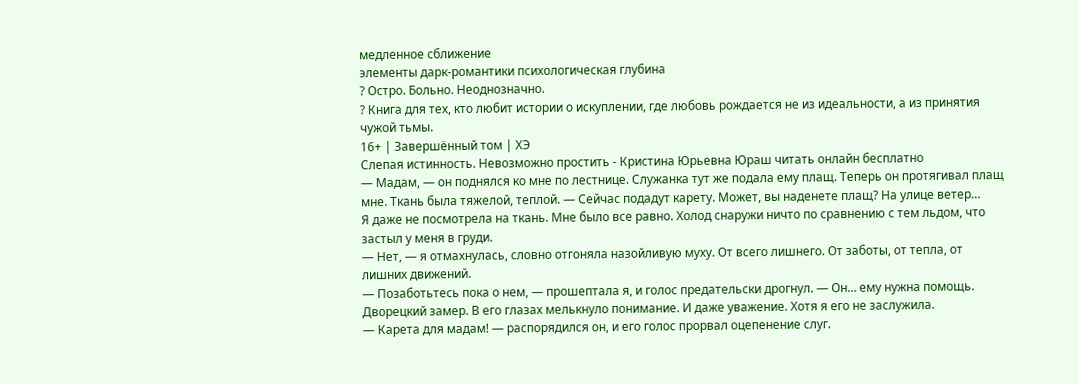медленное сближение
элементы дарк-романтики психологическая глубина
? Остро. Больно. Неоднозначно.
? Книга для тех, кто любит истории о искуплении, где любовь рождается не из идеальности, а из принятия чужой тьмы.
16+ | Завершённый том | ХЭ
Слепая истинность. Невозможно простить - Кристина Юрьевна Юраш читать онлайн бесплатно
— Мадам, — он поднялся ко мне по лестнице. Служанка тут же подала ему плащ. Теперь он протягивал плащ мне. Ткань была тяжелой, теплой. — Сейчас подадут карету. Может, вы наденете плащ? На улице ветер…
Я даже не посмотрела на ткань. Мне было все равно. Холод снаружи ничто по сравнению с тем льдом, что застыл у меня в груди.
— Нет, — я отмахнулась, словно отгоняла назойливую муху. От всего лишнего. От заботы, от тепла, от лишних движений.
— Позаботьтесь пока о нем, — прошептала я, и голос предательски дрогнул. — Он… ему нужна помощь.
Дворецкий замер. В его глазах мелькнуло понимание. И даже уважение. Хотя я его не заслужила.
— Карета для мадам! — распорядился он, и его голос прорвал оцепенение слуг.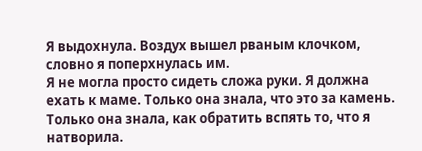Я выдохнула. Воздух вышел рваным клочком, словно я поперхнулась им.
Я не могла просто сидеть сложа руки. Я должна ехать к маме. Только она знала, что это за камень. Только она знала, как обратить вспять то, что я натворила.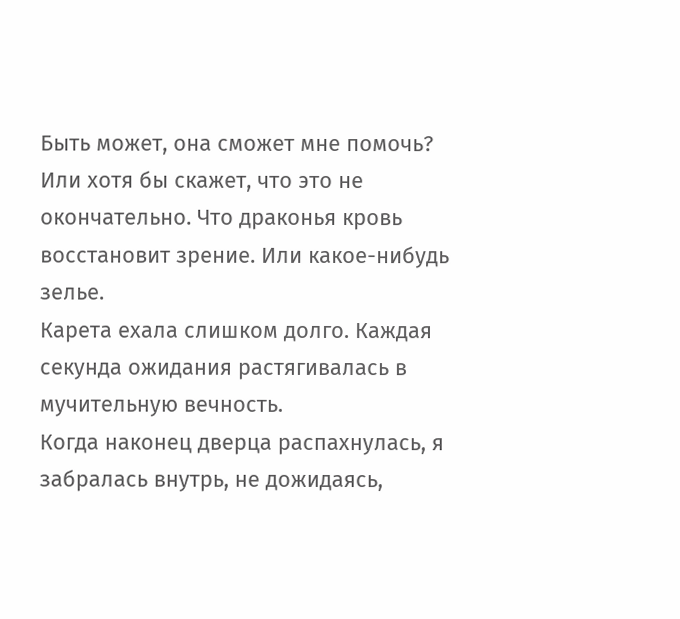Быть может, она сможет мне помочь? Или хотя бы скажет, что это не окончательно. Что драконья кровь восстановит зрение. Или какое-нибудь зелье.
Карета ехала слишком долго. Каждая секунда ожидания растягивалась в мучительную вечность.
Когда наконец дверца распахнулась, я забралась внутрь, не дожидаясь,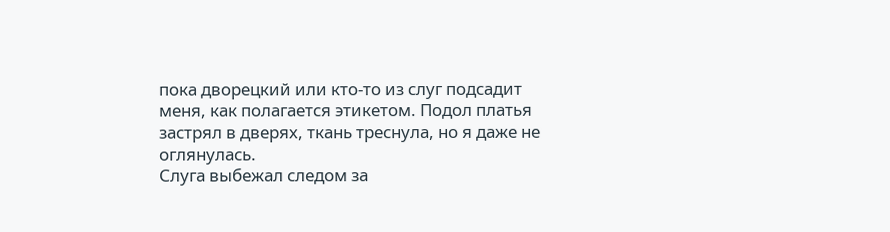пока дворецкий или кто-то из слуг подсадит меня, как полагается этикетом. Подол платья застрял в дверях, ткань треснула, но я даже не оглянулась.
Слуга выбежал следом за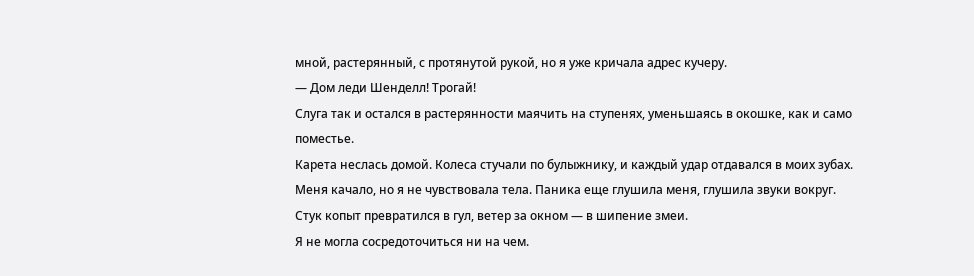мной, растерянный, с протянутой рукой, но я уже кричала адрес кучеру.
— Дом леди Шенделл! Трогай!
Слуга так и остался в растерянности маячить на ступенях, уменьшаясь в окошке, как и само поместье.
Карета неслась домой. Колеса стучали по булыжнику, и каждый удар отдавался в моих зубах. Меня качало, но я не чувствовала тела. Паника еще глушила меня, глушила звуки вокруг. Стук копыт превратился в гул, ветер за окном — в шипение змеи.
Я не могла сосредоточиться ни на чем.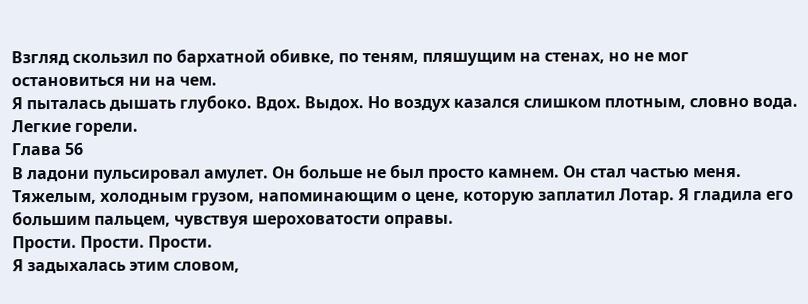Взгляд скользил по бархатной обивке, по теням, пляшущим на стенах, но не мог остановиться ни на чем.
Я пыталась дышать глубоко. Вдох. Выдох. Но воздух казался слишком плотным, словно вода. Легкие горели.
Глава 56
В ладони пульсировал амулет. Он больше не был просто камнем. Он стал частью меня. Тяжелым, холодным грузом, напоминающим о цене, которую заплатил Лотар. Я гладила его большим пальцем, чувствуя шероховатости оправы.
Прости. Прости. Прости.
Я задыхалась этим словом,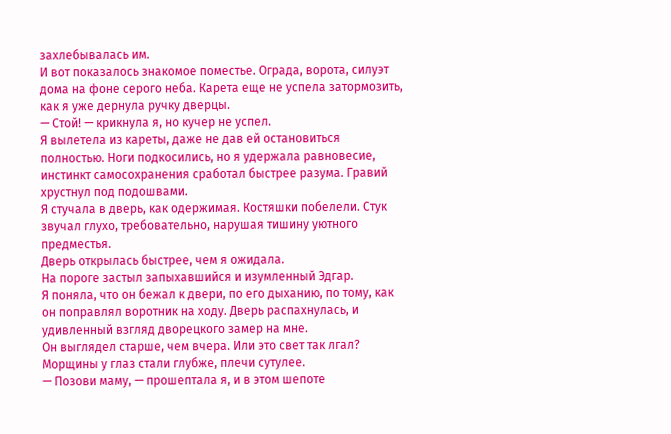захлебывалась им.
И вот показалось знакомое поместье. Ограда, ворота, силуэт дома на фоне серого неба. Карета еще не успела затормозить, как я уже дернула ручку дверцы.
— Стой! — крикнула я, но кучер не успел.
Я вылетела из кареты, даже не дав ей остановиться полностью. Ноги подкосились, но я удержала равновесие, инстинкт самосохранения сработал быстрее разума. Гравий хрустнул под подошвами.
Я стучала в дверь, как одержимая. Костяшки побелели. Стук звучал глухо, требовательно, нарушая тишину уютного предместья.
Дверь открылась быстрее, чем я ожидала.
На пороге застыл запыхавшийся и изумленный Эдгар.
Я поняла, что он бежал к двери, по его дыханию, по тому, как он поправлял воротник на ходу. Дверь распахнулась, и удивленный взгляд дворецкого замер на мне.
Он выглядел старше, чем вчера. Или это свет так лгал? Морщины у глаз стали глубже, плечи сутулее.
— Позови маму, — прошептала я, и в этом шепоте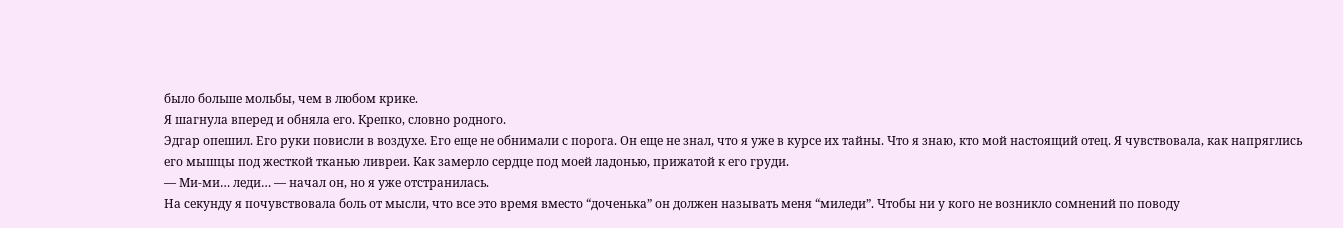было больше мольбы, чем в любом крике.
Я шагнула вперед и обняла его. Крепко, словно родного.
Эдгар опешил. Его руки повисли в воздухе. Его еще не обнимали с порога. Он еще не знал, что я уже в курсе их тайны. Что я знаю, кто мой настоящий отец. Я чувствовала, как напряглись его мышцы под жесткой тканью ливреи. Как замерло сердце под моей ладонью, прижатой к его груди.
— Ми-ми… леди… — начал он, но я уже отстранилась.
На секунду я почувствовала боль от мысли, что все это время вместо “доченька” он должен называть меня “миледи”. Чтобы ни у кого не возникло сомнений по поводу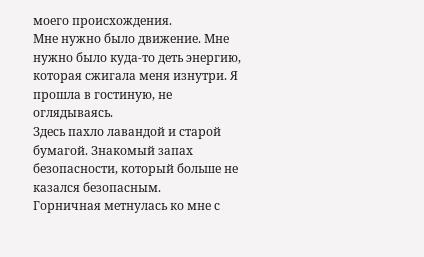моего происхождения.
Мне нужно было движение. Мне нужно было куда-то деть энергию, которая сжигала меня изнутри. Я прошла в гостиную, не оглядываясь.
Здесь пахло лавандой и старой бумагой. Знакомый запах безопасности, который больше не казался безопасным.
Горничная метнулась ко мне с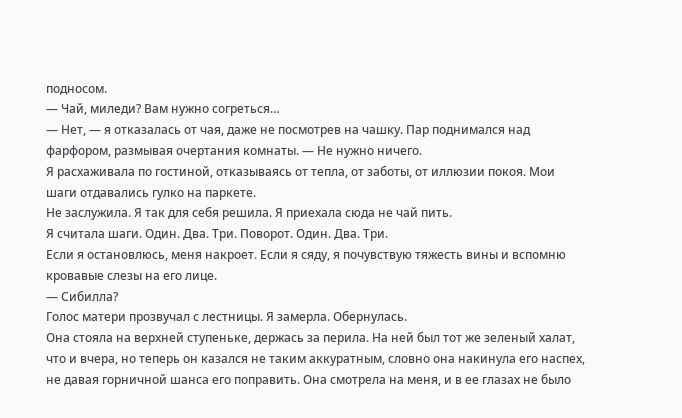подносом.
— Чай, миледи? Вам нужно согреться…
— Нет, — я отказалась от чая, даже не посмотрев на чашку. Пар поднимался над фарфором, размывая очертания комнаты. — Не нужно ничего.
Я расхаживала по гостиной, отказываясь от тепла, от заботы, от иллюзии покоя. Мои шаги отдавались гулко на паркете.
Не заслужила. Я так для себя решила. Я приехала сюда не чай пить.
Я считала шаги. Один. Два. Три. Поворот. Один. Два. Три.
Если я остановлюсь, меня накроет. Если я сяду, я почувствую тяжесть вины и вспомню кровавые слезы на его лице.
— Сибилла?
Голос матери прозвучал с лестницы. Я замерла. Обернулась.
Она стояла на верхней ступеньке, держась за перила. На ней был тот же зеленый халат, что и вчера, но теперь он казался не таким аккуратным, словно она накинула его наспех, не давая горничной шанса его поправить. Она смотрела на меня, и в ее глазах не было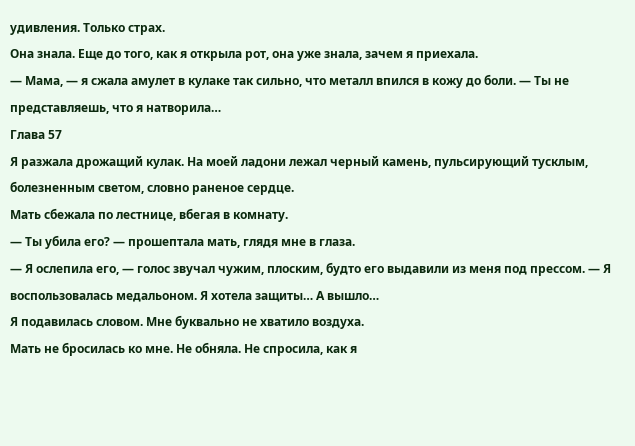удивления. Только страх.
Она знала. Еще до того, как я открыла рот, она уже знала, зачем я приехала.
— Мама, — я сжала амулет в кулаке так сильно, что металл впился в кожу до боли. — Ты не представляешь, что я натворила…
Глава 57
Я разжала дрожащий кулак. На моей ладони лежал черный камень, пульсирующий тусклым, болезненным светом, словно раненое сердце.
Мать сбежала по лестнице, вбегая в комнату.
— Ты убила его? — прошептала мать, глядя мне в глаза.
— Я ослепила его, — голос звучал чужим, плоским, будто его выдавили из меня под прессом. — Я воспользовалась медальоном. Я хотела защиты… А вышло…
Я подавилась словом. Мне буквально не хватило воздуха.
Мать не бросилась ко мне. Не обняла. Не спросила, как я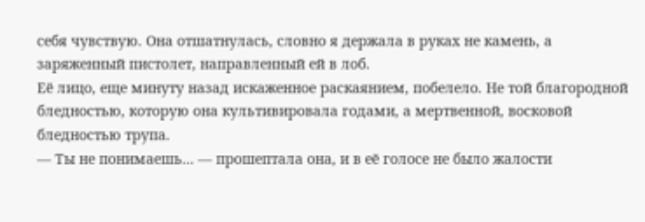себя чувствую. Она отшатнулась, словно я держала в руках не камень, а заряженный пистолет, направленный ей в лоб.
Её лицо, еще минуту назад искаженное раскаянием, побелело. Не той благородной бледностью, которую она культивировала годами, а мертвенной, восковой бледностью трупа.
— Ты не понимаешь… — прошептала она, и в её голосе не было жалости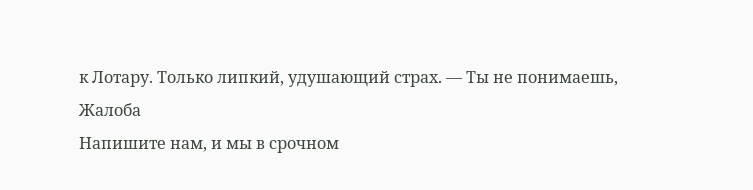к Лотару. Только липкий, удушающий страх. — Ты не понимаешь,
Жалоба
Напишите нам, и мы в срочном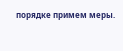порядке примем меры.